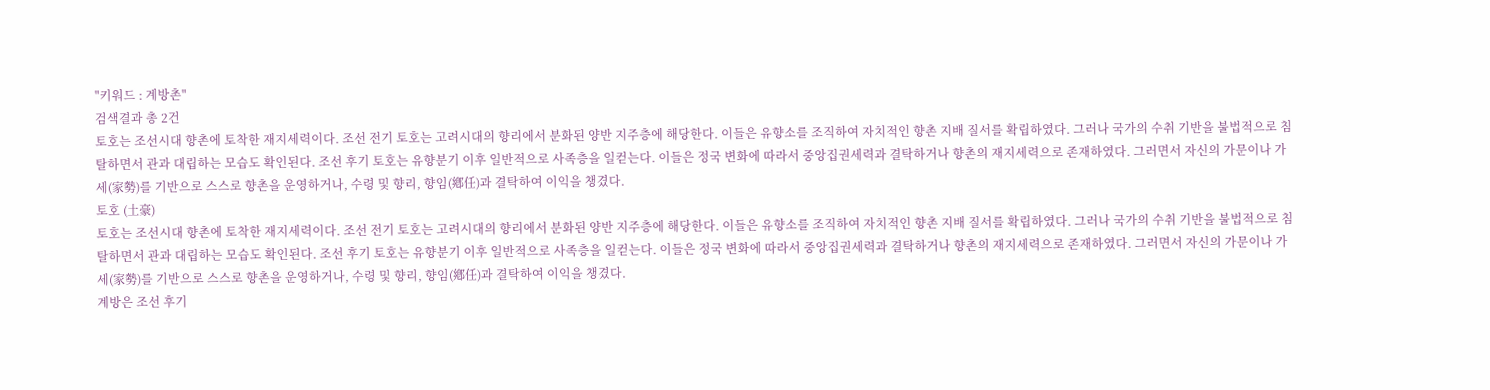"키워드 : 계방촌"
검색결과 총 2건
토호는 조선시대 향촌에 토착한 재지세력이다. 조선 전기 토호는 고려시대의 향리에서 분화된 양반 지주층에 해당한다. 이들은 유향소를 조직하여 자치적인 향촌 지배 질서를 확립하였다. 그러나 국가의 수취 기반을 불법적으로 침탈하면서 관과 대립하는 모습도 확인된다. 조선 후기 토호는 유향분기 이후 일반적으로 사족층을 일컫는다. 이들은 정국 변화에 따라서 중앙집권세력과 결탁하거나 향촌의 재지세력으로 존재하였다. 그러면서 자신의 가문이나 가세(家勢)를 기반으로 스스로 향촌을 운영하거나, 수령 및 향리, 향임(鄕任)과 결탁하여 이익을 챙겼다.
토호 (土豪)
토호는 조선시대 향촌에 토착한 재지세력이다. 조선 전기 토호는 고려시대의 향리에서 분화된 양반 지주층에 해당한다. 이들은 유향소를 조직하여 자치적인 향촌 지배 질서를 확립하였다. 그러나 국가의 수취 기반을 불법적으로 침탈하면서 관과 대립하는 모습도 확인된다. 조선 후기 토호는 유향분기 이후 일반적으로 사족층을 일컫는다. 이들은 정국 변화에 따라서 중앙집권세력과 결탁하거나 향촌의 재지세력으로 존재하였다. 그러면서 자신의 가문이나 가세(家勢)를 기반으로 스스로 향촌을 운영하거나, 수령 및 향리, 향임(鄕任)과 결탁하여 이익을 챙겼다.
계방은 조선 후기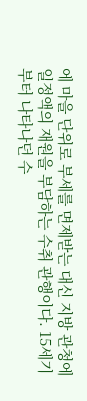에 마을 단위로 부세를 면제받는 대신 지방 관청에 일정액의 재원을 부담하는 수취 관행이다. 15세기부터 나타나던 수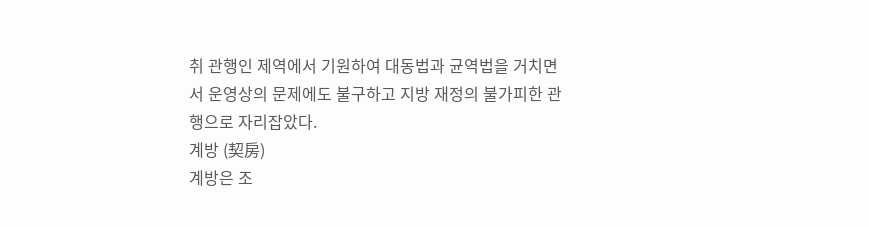취 관행인 제역에서 기원하여 대동법과 균역법을 거치면서 운영상의 문제에도 불구하고 지방 재정의 불가피한 관행으로 자리잡았다.
계방 (契房)
계방은 조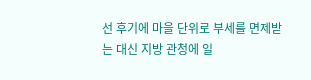선 후기에 마을 단위로 부세를 면제받는 대신 지방 관청에 일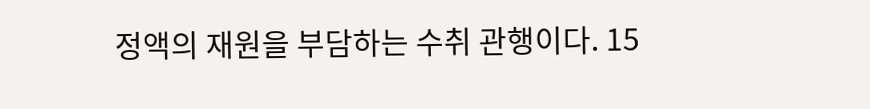정액의 재원을 부담하는 수취 관행이다. 15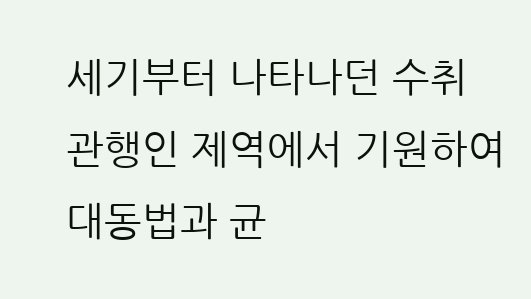세기부터 나타나던 수취 관행인 제역에서 기원하여 대동법과 균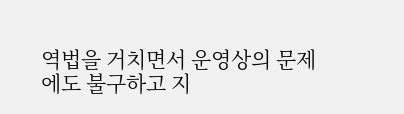역법을 거치면서 운영상의 문제에도 불구하고 지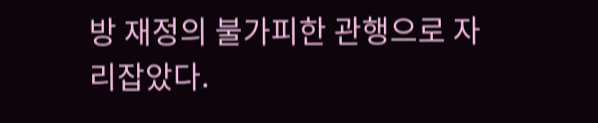방 재정의 불가피한 관행으로 자리잡았다.